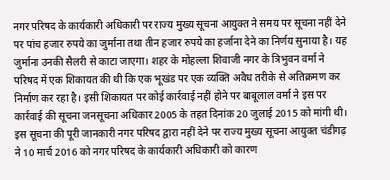नगर परिषद के कार्यकारी अधिकारी पर राज्य मुख्य सूचना आयुक्त ने समय पर सूचना नहीं देने पर पांच हजार रुपये का जुर्माना तथा तीन हजार रुपये का हर्जाना देने का निर्णय सुनाया है। यह जुर्माना उनकी सैलरी से काटा जाएगा। शहर के मोहल्ला शिवाजी नगर के त्रिभुवन वर्मा ने परिषद में एक शिकायत की थी कि एक भूखंड पर एक व्यक्ति अवैध तरीके से अतिक्रमण कर निर्माण कर रहा है। इसी शिकायत पर कोई कार्रवाई नहीं होने पर बाबूलाल वर्मा ने इस पर कार्रवाई की सूचना जनसूचना अधिकार 2005 के तहत दिनांक 20 जुलाई 2015 को मांगी थी। इस सूचना की पूरी जानकारी नगर परिषद द्वारा नहीं देने पर राज्य मुख्य सूचना आयुक्त चंडीगढ़ ने 10 मार्च 2016 को नगर परिषद के कार्यकारी अधिकारी को कारण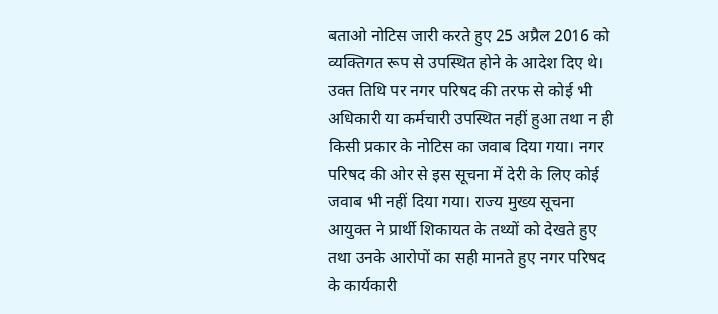बताओ नोटिस जारी करते हुए 25 अप्रैल 2016 को व्यक्तिगत रूप से उपस्थित होने के आदेश दिए थे।
उक्त तिथि पर नगर परिषद की तरफ से कोई भी अधिकारी या कर्मचारी उपस्थित नहीं हुआ तथा न ही किसी प्रकार के नोटिस का जवाब दिया गया। नगर परिषद की ओर से इस सूचना में देरी के लिए कोई जवाब भी नहीं दिया गया। राज्य मुख्य सूचना आयुक्त ने प्रार्थी शिकायत के तथ्यों को देखते हुए तथा उनके आरोपों का सही मानते हुए नगर परिषद के कार्यकारी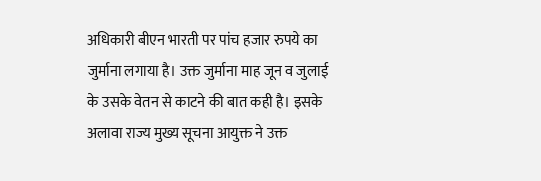अधिकारी बीएन भारती पर पांच हजार रुपये का जुर्माना लगाया है। उक्त जुर्माना माह जून व जुलाई के उसके वेतन से काटने की बात कही है। इसके अलावा राज्य मुख्य सूचना आयुक्त ने उक्त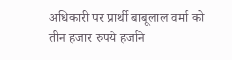अधिकारी पर प्रार्थी बाबूलाल वर्मा को तीन हजार रुपये हर्जाने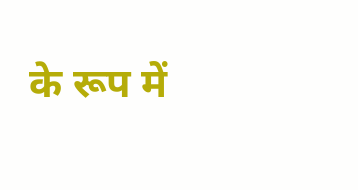के रूप में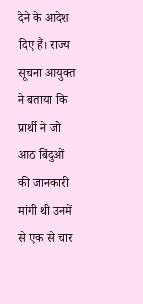देने के आदेश दिए हैं। राज्य सूचना आयुक्त ने बताया कि प्रार्थी ने जो आठ बिंदुओं की जानकारी मांगी थी उनमें से एक से चार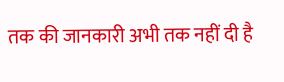तक की जानकारी अभी तक नहीं दी है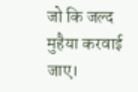जो कि जल्द मुहैया करवाई जाए।